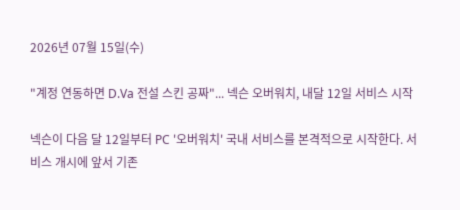2026년 07월 15일(수)

"계정 연동하면 D.Va 전설 스킨 공짜"... 넥슨 오버워치, 내달 12일 서비스 시작

넥슨이 다음 달 12일부터 PC '오버워치' 국내 서비스를 본격적으로 시작한다. 서비스 개시에 앞서 기존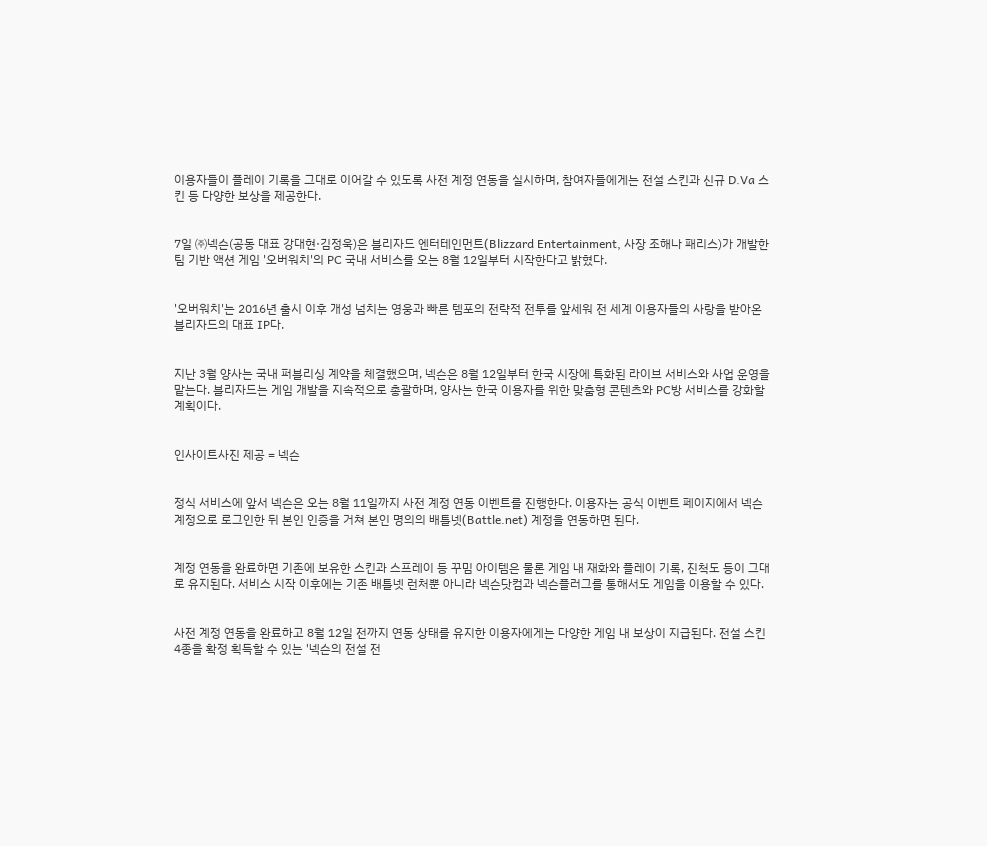이용자들이 플레이 기록을 그대로 이어갈 수 있도록 사전 계정 연동을 실시하며, 참여자들에게는 전설 스킨과 신규 D.Va 스킨 등 다양한 보상을 제공한다.


7일 ㈜넥슨(공동 대표 강대현·김정욱)은 블리자드 엔터테인먼트(Blizzard Entertainment, 사장 조해나 패리스)가 개발한 팀 기반 액션 게임 '오버워치'의 PC 국내 서비스를 오는 8월 12일부터 시작한다고 밝혔다.


'오버워치'는 2016년 출시 이후 개성 넘치는 영웅과 빠른 템포의 전략적 전투를 앞세워 전 세계 이용자들의 사랑을 받아온 블리자드의 대표 IP다.


지난 3월 양사는 국내 퍼블리싱 계약을 체결했으며, 넥슨은 8월 12일부터 한국 시장에 특화된 라이브 서비스와 사업 운영을 맡는다. 블리자드는 게임 개발을 지속적으로 총괄하며, 양사는 한국 이용자를 위한 맞춤형 콘텐츠와 PC방 서비스를 강화할 계획이다.


인사이트사진 제공 = 넥슨


정식 서비스에 앞서 넥슨은 오는 8월 11일까지 사전 계정 연동 이벤트를 진행한다. 이용자는 공식 이벤트 페이지에서 넥슨 계정으로 로그인한 뒤 본인 인증을 거쳐 본인 명의의 배틀넷(Battle.net) 계정을 연동하면 된다.


계정 연동을 완료하면 기존에 보유한 스킨과 스프레이 등 꾸밈 아이템은 물론 게임 내 재화와 플레이 기록, 진척도 등이 그대로 유지된다. 서비스 시작 이후에는 기존 배틀넷 런처뿐 아니라 넥슨닷컴과 넥슨플러그를 통해서도 게임을 이용할 수 있다.


사전 계정 연동을 완료하고 8월 12일 전까지 연동 상태를 유지한 이용자에게는 다양한 게임 내 보상이 지급된다. 전설 스킨 4종을 확정 획득할 수 있는 '넥슨의 전설 전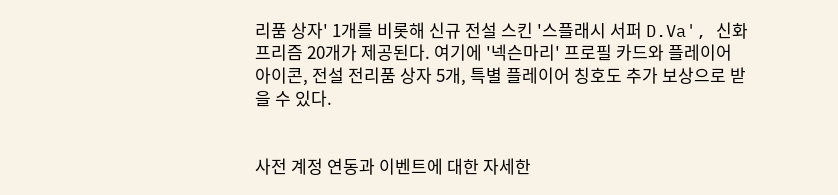리품 상자' 1개를 비롯해 신규 전설 스킨 '스플래시 서퍼 D.Va', 신화 프리즘 20개가 제공된다. 여기에 '넥슨마리' 프로필 카드와 플레이어 아이콘, 전설 전리품 상자 5개, 특별 플레이어 칭호도 추가 보상으로 받을 수 있다.


사전 계정 연동과 이벤트에 대한 자세한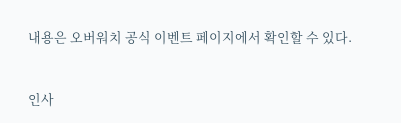내용은 오버워치 공식 이벤트 페이지에서 확인할 수 있다.


인사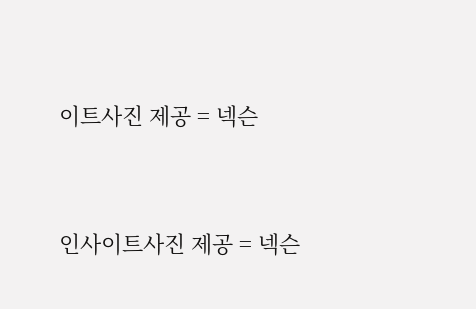이트사진 제공 = 넥슨


인사이트사진 제공 = 넥슨